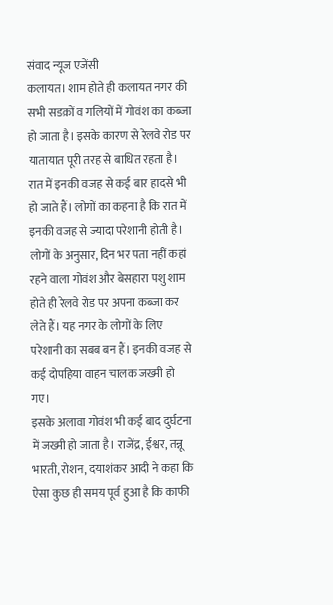संवाद न्यूज एजेंसी
कलायत। शाम होते ही कलायत नगर की सभी सडक़ों व गलियों में गोवंश का कब्जा हो जाता है। इसके कारण से रेलवे रोड पर यातायात पूरी तरह से बाधित रहता है। रात में इनकी वजह से कई बार हादसे भी हो जाते हैं। लोगों का कहना है कि रात में इनकी वजह से ज्यादा परेशानी होती है।
लोगों के अनुसार, दिन भर पता नहीं कहां रहने वाला गोवंश और बेसहारा पशु शाम होते ही रेलवे रोड पर अपना कब्जा कर लेते हैं। यह नगर के लोगों के लिए परेशानी का सबब बन हैं। इनकी वजह से कई दोपहिया वाहन चालक जख्मी हो गए।
इसके अलावा गोवंश भी कई बाद दुर्घटना में जख्मी हो जाता है। राजेंद्र, ईश्वर, तन्नू भारती, रोशन, दयाशंकर आदी ने कहा कि ऐसा कुछ ही समय पूर्व हुआ है कि काफी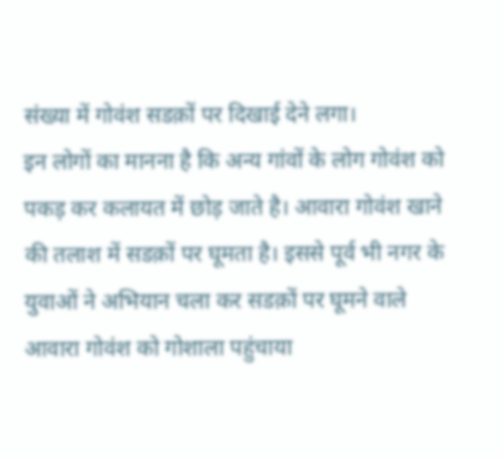संख्या में गोवंश सडक़ों पर दिखाई देने लगा।
इन लोगों का मानना है कि अन्य गांवों के लोग गोवंश को पकड़ कर कलायत में छोड़ जाते है। आवारा गोवंश खाने की तलाश में सडक़ों पर घूमता है। इससे पूर्व भी नगर के युवाओं ने अभियान चला कर सडक़ों पर घूमने वाले आवारा गोवंश को गोशाला पहुंचाया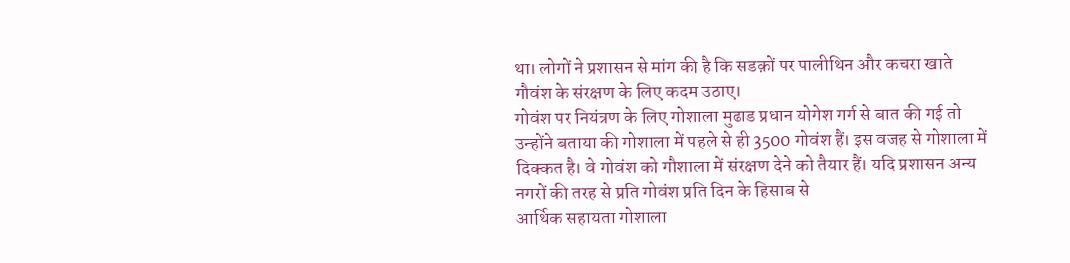था। लोगों ने प्रशासन से मांग की है कि सडक़ों पर पालीथिन और कचरा खाते गौवंश के संरक्षण के लिए कदम उठाए।
गोवंश पर नियंत्रण के लिए गोशाला मुढाड प्रधान योगेश गर्ग से बात की गई तो उन्होंने बताया की गोशाला में पहले से ही 3500 गोवंश हैं। इस वजह से गोशाला में दिक्कत है। वे गोवंश को गौशाला में संरक्षण देने को तैयार हैं। यदि प्रशासन अन्य नगरों की तरह से प्रति गोवंश प्रति दिन के हिसाब से
आर्थिक सहायता गोशाला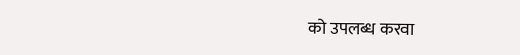को उपलब्ध करवा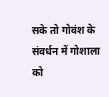सके तो गोवंश के संवर्धन में गोशाला को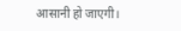आसानी हो जाएगी।